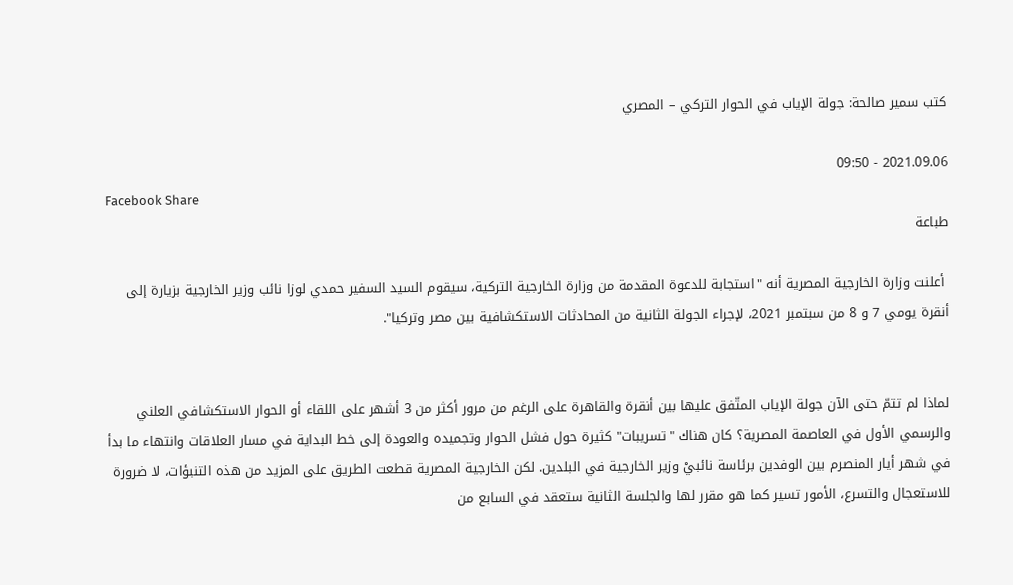كتب سمير صالحة: جولة الإياب في الحوار التركي – المصري

2021.09.06 - 09:50
Facebook Share
طباعة

 أعلنت وزارة الخارجية المصرية أنه "استجابة للدعوة المقدمة من وزارة الخارجية التركية، سيقوم السيد السفير حمدي لوزا نائب وزير الخارجية بزيارة إلى أنقرة يومي 7 و 8 من سبتمبر 2021، لإجراء الجولة الثانية من المحادثات الاستكشافية بين مصر وتركيا".


لماذا لم تتمّ حتى الآن جولة الإياب المتّفق عليها بين أنقرة والقاهرة على الرغم من مرور أكثر من 3 أشهر على اللقاء أو الحوار الاستكشافي العلني والرسمي الأول في العاصمة المصرية؟ كان هناك "تسريبات" كثيرة حول فشل الحوار وتجميده والعودة إلى خط البداية في مسار العلاقات وانتهاء ما بدأ في شهر أيار المنصرم بين الوفدين برئاسة نائبيْ وزير الخارجية في البلدين. لكن الخارجية المصرية قطعت الطريق على المزيد من هذه التنبؤات، لا ضرورة للاستعجال والتسرع، الأمور تسير كما هو مقرر لها والجلسة الثانية ستعقد في السابع من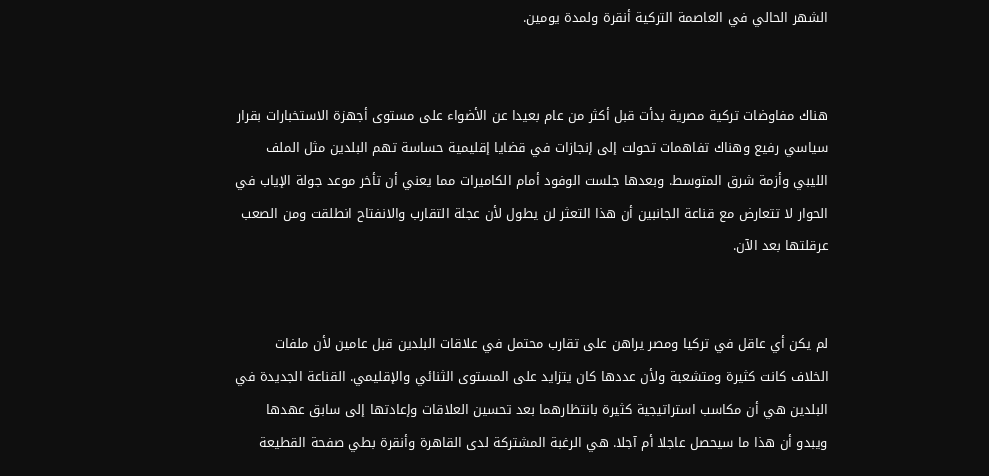الشهر الحالي في العاصمة التركية أنقرة ولمدة يومين.


هناك مفاوضات تركية مصرية بدأت قبل أكثر من عام بعيدا عن الأضواء على مستوى أجهزة الاستخبارات بقرار سياسي رفيع وهناك تفاهمات تحولت إلى إنجازات في قضايا إقليمية حساسة تهم البلدين مثل الملف الليبي وأزمة شرق المتوسط. وبعدها جلست الوفود أمام الكاميرات مما يعني أن تأخر موعد جولة الإياب في الحوار لا تتعارض مع قناعة الجانبين أن هذا التعثر لن يطول لأن عجلة التقارب والانفتاح انطلقت ومن الصعب عرقلتها بعد الآن.


لم يكن أي عاقل في تركيا ومصر يراهن على تقارب محتمل في علاقات البلدين قبل عامين لأن ملفات الخلاف كانت كثيرة ومتشعبة ولأن عددها كان يتزايد على المستوى الثنائي والإقليمي. القناعة الجديدة في البلدين هي أن مكاسب استراتيجية كثيرة بانتظارهما بعد تحسين العلاقات وإعادتها إلى سابق عهدها ويبدو أن هذا ما سيحصل عاجلا أم آجلا. هي الرغبة المشتركة لدى القاهرة وأنقرة بطي صفحة القطيعة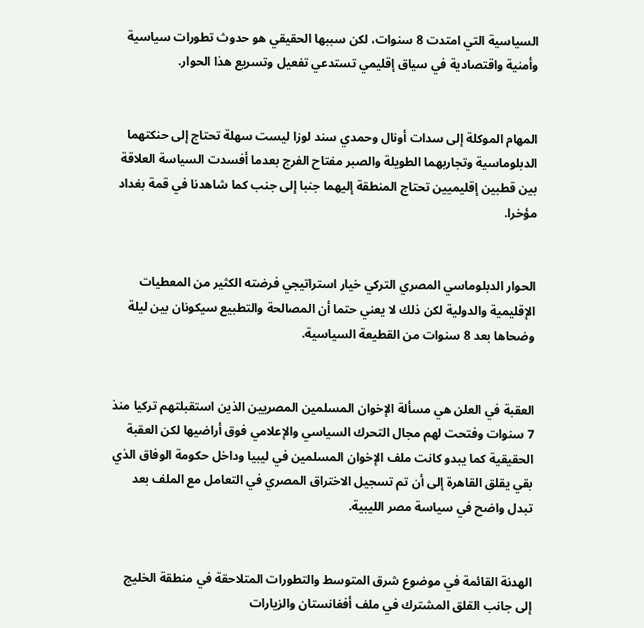السياسية التي امتدت 8 سنوات، لكن سببها الحقيقي هو حدوث تطورات سياسية وأمنية واقتصادية في سياق إقليمي تستدعي تفعيل وتسريع هذا الحوار.


المهام الموكلة إلى سدات أونال وحمدي سند لوزا ليست سهلة تحتاج إلى حنكتهما الدبلوماسية وتجاربهما الطويلة والصبر مفتاح الفرج بعدما أفسدت السياسة العلاقة بين قطبين إقليميين تحتاج المنطقة إليهما جنبا إلى جنب كما شاهدنا في قمة بغداد مؤخرا.


الحوار الدبلوماسي المصري التركي خيار استراتيجي فرضته الكثير من المعطيات الإقليمية والدولية لكن ذلك لا يعني حتما أن المصالحة والتطبيع سيكونان بين ليلة وضحاها بعد 8 سنوات من القطيعة السياسية.


العقبة في العلن هي مسألة الإخوان المسلمين المصريين الذين استقبلتهم تركيا منذ 7 سنوات وفتحت لهم مجال التحرك السياسي والإعلامي فوق أراضيها لكن العقبة الحقيقية كما يبدو كانت ملف الإخوان المسلمين في ليبيا وداخل حكومة الوفاق الذي بقي يقلق القاهرة إلى أن تم تسجيل الاختراق المصري في التعامل مع الملف بعد تبدل واضح في سياسة مصر الليبية.


الهدنة القائمة في موضوع شرق المتوسط والتطورات المتلاحقة في منطقة الخليج إلى جانب القلق المشترك في ملف أفغانستان والزيارات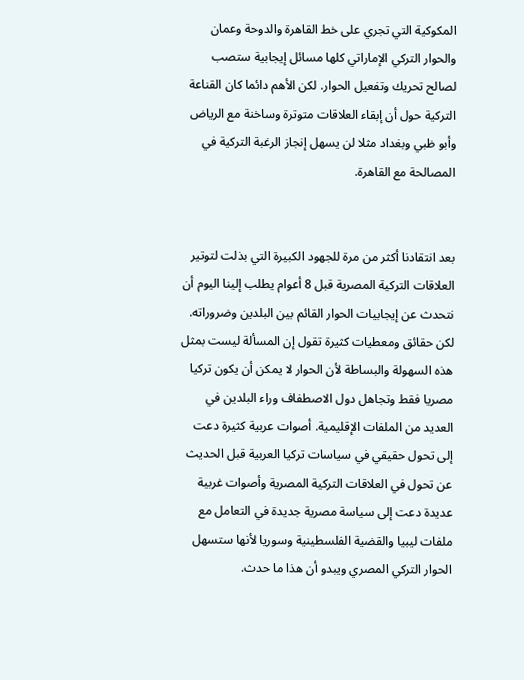المكوكية التي تجري على خط القاهرة والدوحة وعمان والحوار التركي الإماراتي كلها مسائل إيجابية ستصب لصالح تحريك وتفعيل الحوار. لكن الأهم دائما كان القناعة التركية حول أن إبقاء العلاقات متوترة وساخنة مع الرياض وأبو ظبي وبغداد مثلا لن يسهل إنجاز الرغبة التركية في المصالحة مع القاهرة.


بعد انتقادنا أكثر من مرة للجهود الكبيرة التي بذلت لتوتير العلاقات التركية المصرية قبل 8 أعوام يطلب إلينا اليوم أن نتحدث عن إيجابيات الحوار القائم بين البلدين وضروراته. لكن حقائق ومعطيات كثيرة تقول إن المسألة ليست بمثل هذه السهولة والبساطة لأن الحوار لا يمكن أن يكون تركيا مصريا فقط وتجاهل دول الاصطفاف وراء البلدين في العديد من الملفات الإقليمية. أصوات عربية كثيرة دعت إلى تحول حقيقي في سياسات تركيا العربية قبل الحديث عن تحول في العلاقات التركية المصرية وأصوات غربية عديدة دعت إلى سياسة مصرية جديدة في التعامل مع ملفات ليبيا والقضية الفلسطينية وسوريا لأنها ستسهل الحوار التركي المصري ويبدو أن هذا ما حدث.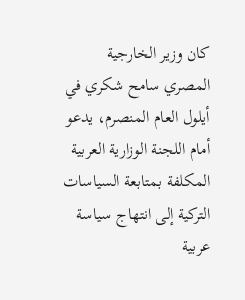كان وزير الخارجية المصري سامح شكري في أيلول العام المنصرم، يدعو أمام اللجنة الوزارية العربية المكلفة بمتابعة السياسات التركية إلى انتهاج سياسة عربية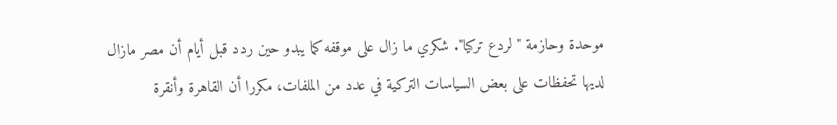موحدة وحازمة "لردع تركيا". شكري ما زال على موقفه كما يبدو حين ردد قبل أيام أن مصر مازال لديها تحفظات على بعض السياسات التركية في عدد من الملفات، مكررا أن القاهرة وأنقرة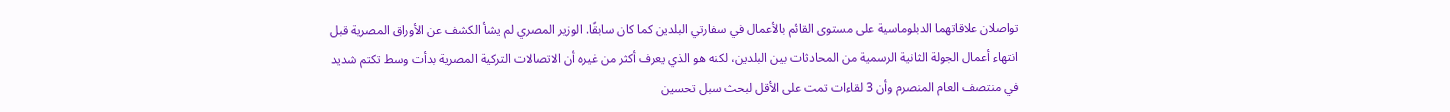تواصلان علاقاتهما الدبلوماسية على مستوى القائم بالأعمال في سفارتي البلدين كما كان سابقًا. الوزير المصري لم يشأ الكشف عن الأوراق المصرية قبل انتهاء أعمال الجولة الثانية الرسمية من المحادثات بين البلدين، لكنه هو الذي يعرف أكثر من غيره أن الاتصالات التركية المصرية بدأت وسط تكتم شديد في منتصف العام المنصرم وأن 3 لقاءات تمت على الأقل لبحث سبل تحسين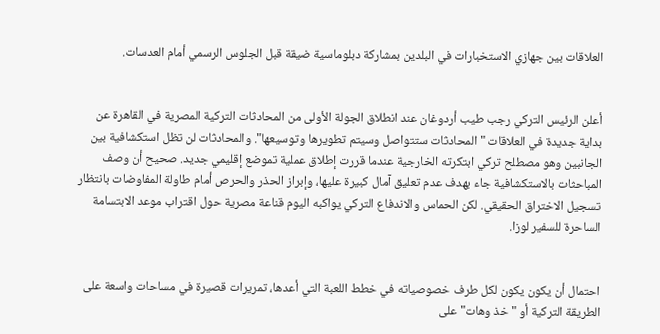العلاقات بين جهازي الاستخبارات في البلدين بمشاركة دبلوماسية ضيقة قبل الجلوس الرسمي أمام العدسات.


أعلن الرئيس التركي رجب طيب أردوغان عند انطلاق الجولة الأولى من المحادثات التركية المصرية في القاهرة عن بداية جديدة في العلاقات "المحادثات ستتواصل وسيتم تطويرها وتوسيعها". والمحادثات لن تظل استكشافية بين الجانبين وهو مصطلح تركي ابتكرته الخارجية عندما قررت إطلاق عملية تموضع إقليمي جديد. صحيح أن وصف المباحثات بالاستكشافية جاء بهدف عدم تعليق آمال كبيرة عليها، وإبراز الحذر والحرص أمام طاولة المفاوضات بانتظار تسجيل الاختراق الحقيقي. لكن الحماس والاندفاع التركي يواكبه اليوم قناعة مصرية حول اقتراب موعد الابتسامة الساحرة للسفير لوزا.


احتمال أن يكون يكون لكل طرف خصوصياته في خطط اللعبة التي أعدها، تمريرات قصيرة في مساحات واسعة على الطريقة التركية أو "خذ وهات" على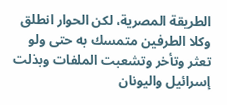الطريقة المصرية، لكن الحوار انطلق وكلا الطرفين متمسك به حتى ولو تعثر وتأخر وتشعبت الملفات وبذلت إسرائيل واليونان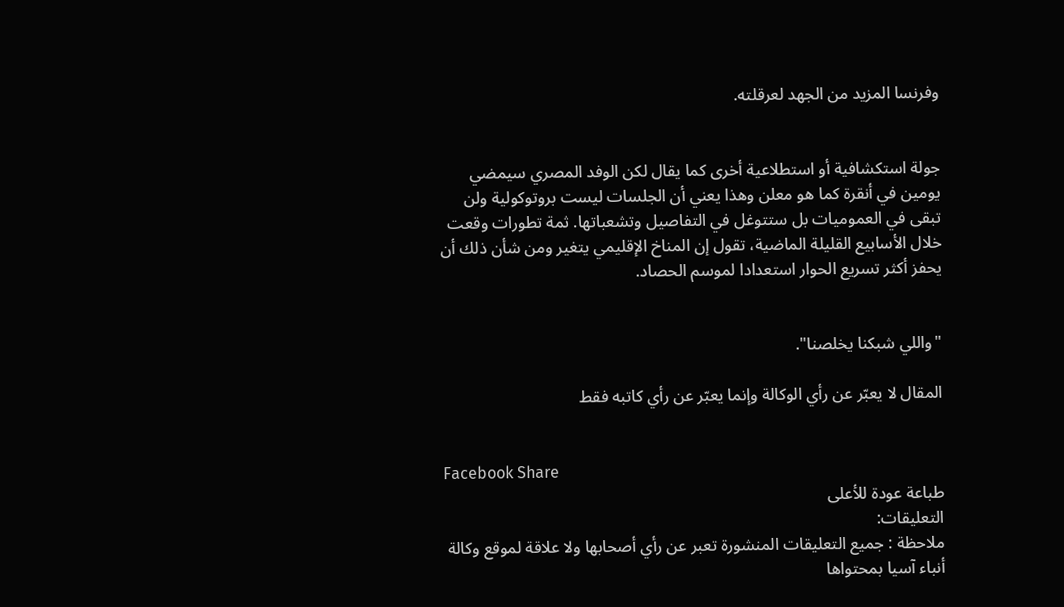وفرنسا المزيد من الجهد لعرقلته.


جولة استكشافية أو استطلاعية أخرى كما يقال لكن الوفد المصري سيمضي يومين في أنقرة كما هو معلن وهذا يعني أن الجلسات ليست بروتوكولية ولن تبقى في العموميات بل ستتوغل في التفاصيل وتشعباتها. ثمة تطورات وقعت خلال الأسابيع القليلة الماضية، تقول إن المناخ الإقليمي يتغير ومن شأن ذلك أن يحفز أكثر تسريع الحوار استعدادا لموسم الحصاد.


"واللي شبكنا يخلصنا".

المقال لا يعبّر عن رأي الوكالة وإنما يعبّر عن رأي كاتبه فقط


Facebook Share
طباعة عودة للأعلى
التعليقات:
ملاحظة : جميع التعليقات المنشورة تعبر عن رأي أصحابها ولا علاقة لموقع وكالة أنباء آسيا بمحتواها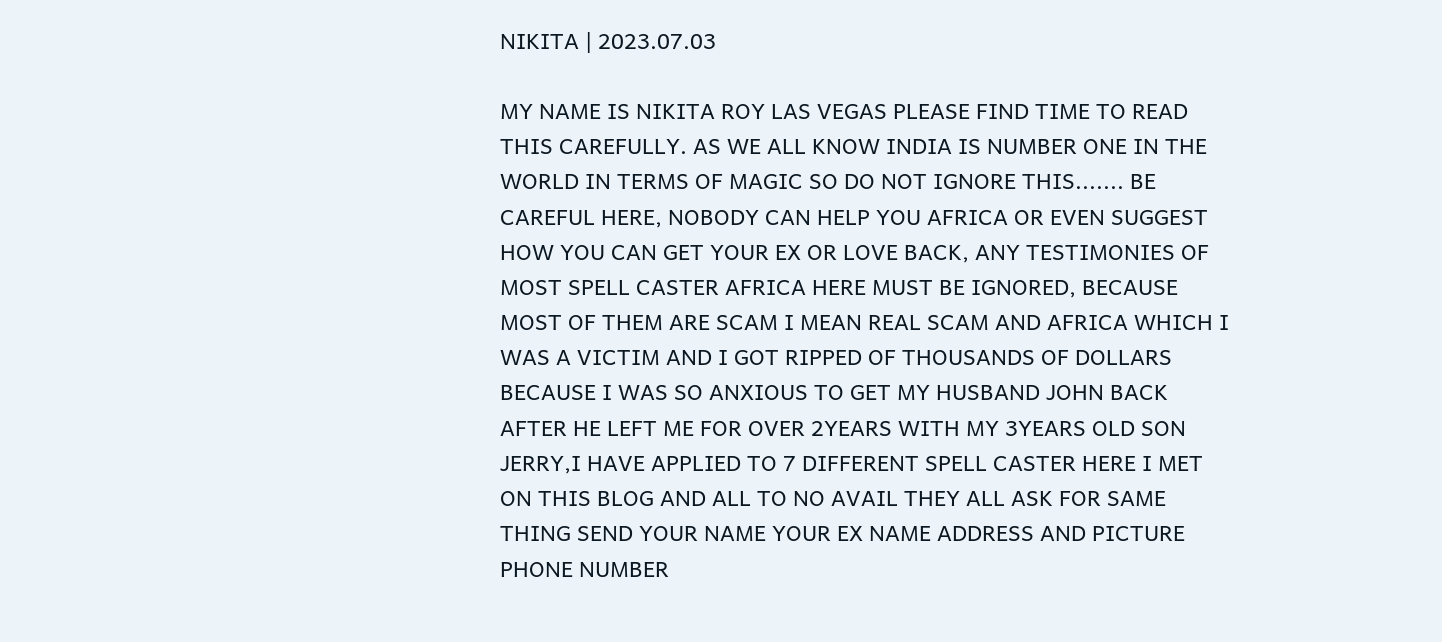NIKITA | 2023.07.03

MY NAME IS NIKITA ROY LAS VEGAS PLEASE FIND TIME TO READ THIS CAREFULLY. AS WE ALL KNOW INDIA IS NUMBER ONE IN THE WORLD IN TERMS OF MAGIC SO DO NOT IGNORE THIS....... BE CAREFUL HERE, NOBODY CAN HELP YOU AFRICA OR EVEN SUGGEST HOW YOU CAN GET YOUR EX OR LOVE BACK, ANY TESTIMONIES OF MOST SPELL CASTER AFRICA HERE MUST BE IGNORED, BECAUSE MOST OF THEM ARE SCAM I MEAN REAL SCAM AND AFRICA WHICH I WAS A VICTIM AND I GOT RIPPED OF THOUSANDS OF DOLLARS BECAUSE I WAS SO ANXIOUS TO GET MY HUSBAND JOHN BACK AFTER HE LEFT ME FOR OVER 2YEARS WITH MY 3YEARS OLD SON JERRY,I HAVE APPLIED TO 7 DIFFERENT SPELL CASTER HERE I MET ON THIS BLOG AND ALL TO NO AVAIL THEY ALL ASK FOR SAME THING SEND YOUR NAME YOUR EX NAME ADDRESS AND PICTURE PHONE NUMBER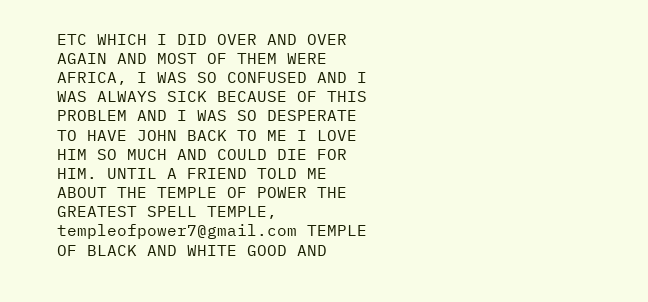ETC WHICH I DID OVER AND OVER AGAIN AND MOST OF THEM WERE AFRICA, I WAS SO CONFUSED AND I WAS ALWAYS SICK BECAUSE OF THIS PROBLEM AND I WAS SO DESPERATE TO HAVE JOHN BACK TO ME I LOVE HIM SO MUCH AND COULD DIE FOR HIM. UNTIL A FRIEND TOLD ME ABOUT THE TEMPLE OF POWER THE GREATEST SPELL TEMPLE, templeofpower7@gmail.com TEMPLE OF BLACK AND WHITE GOOD AND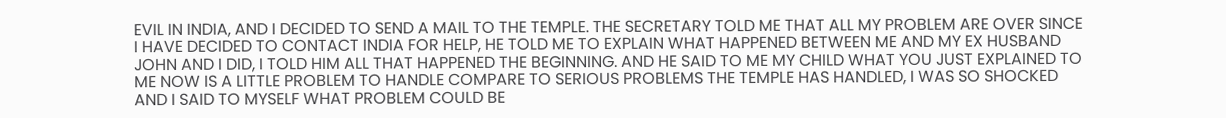EVIL IN INDIA, AND I DECIDED TO SEND A MAIL TO THE TEMPLE. THE SECRETARY TOLD ME THAT ALL MY PROBLEM ARE OVER SINCE I HAVE DECIDED TO CONTACT INDIA FOR HELP, HE TOLD ME TO EXPLAIN WHAT HAPPENED BETWEEN ME AND MY EX HUSBAND JOHN AND I DID, I TOLD HIM ALL THAT HAPPENED THE BEGINNING. AND HE SAID TO ME MY CHILD WHAT YOU JUST EXPLAINED TO ME NOW IS A LITTLE PROBLEM TO HANDLE COMPARE TO SERIOUS PROBLEMS THE TEMPLE HAS HANDLED, I WAS SO SHOCKED AND I SAID TO MYSELF WHAT PROBLEM COULD BE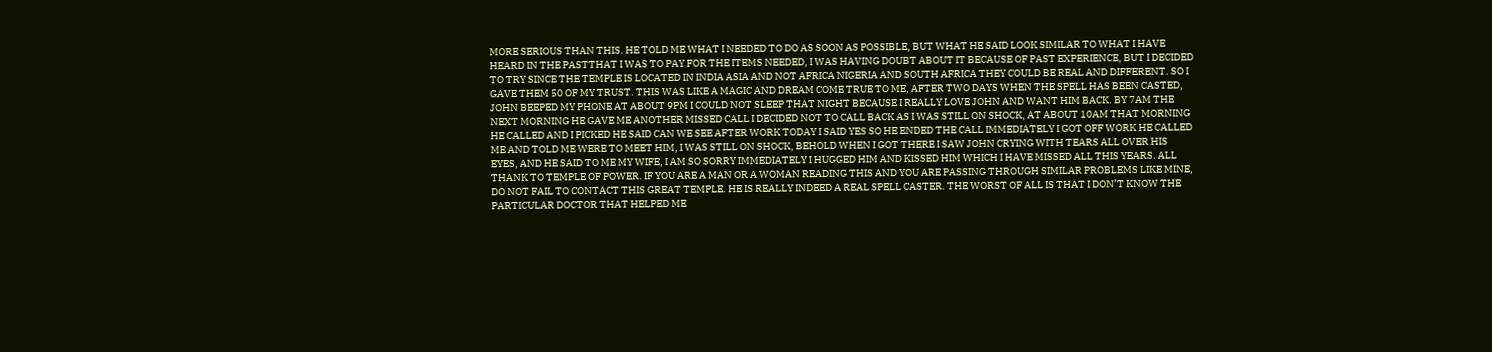MORE SERIOUS THAN THIS. HE TOLD ME WHAT I NEEDED TO DO AS SOON AS POSSIBLE, BUT WHAT HE SAID LOOK SIMILAR TO WHAT I HAVE HEARD IN THE PASTTHAT I WAS TO PAY FOR THE ITEMS NEEDED, I WAS HAVING DOUBT ABOUT IT BECAUSE OF PAST EXPERIENCE, BUT I DECIDED TO TRY SINCE THE TEMPLE IS LOCATED IN INDIA ASIA AND NOT AFRICA NIGERIA AND SOUTH AFRICA THEY COULD BE REAL AND DIFFERENT. SO I GAVE THEM 50 OF MY TRUST. THIS WAS LIKE A MAGIC AND DREAM COME TRUE TO ME, AFTER TWO DAYS WHEN THE SPELL HAS BEEN CASTED, JOHN BEEPED MY PHONE AT ABOUT 9PM I COULD NOT SLEEP THAT NIGHT BECAUSE I REALLY LOVE JOHN AND WANT HIM BACK. BY 7AM THE NEXT MORNING HE GAVE ME ANOTHER MISSED CALL I DECIDED NOT TO CALL BACK AS I WAS STILL ON SHOCK, AT ABOUT 10AM THAT MORNING HE CALLED AND I PICKED HE SAID CAN WE SEE AFTER WORK TODAY I SAID YES SO HE ENDED THE CALL IMMEDIATELY I GOT OFF WORK HE CALLED ME AND TOLD ME WERE TO MEET HIM, I WAS STILL ON SHOCK, BEHOLD WHEN I GOT THERE I SAW JOHN CRYING WITH TEARS ALL OVER HIS EYES, AND HE SAID TO ME MY WIFE, I AM SO SORRY IMMEDIATELY I HUGGED HIM AND KISSED HIM WHICH I HAVE MISSED ALL THIS YEARS. ALL THANK TO TEMPLE OF POWER. IF YOU ARE A MAN OR A WOMAN READING THIS AND YOU ARE PASSING THROUGH SIMILAR PROBLEMS LIKE MINE, DO NOT FAIL TO CONTACT THIS GREAT TEMPLE. HE IS REALLY INDEED A REAL SPELL CASTER. THE WORST OF ALL IS THAT I DON’T KNOW THE PARTICULAR DOCTOR THAT HELPED ME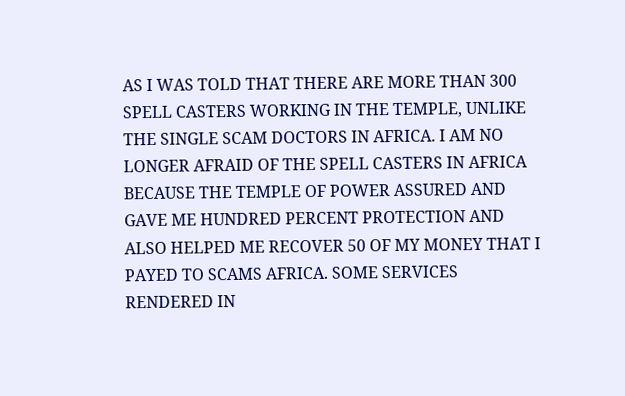AS I WAS TOLD THAT THERE ARE MORE THAN 300 SPELL CASTERS WORKING IN THE TEMPLE, UNLIKE THE SINGLE SCAM DOCTORS IN AFRICA. I AM NO LONGER AFRAID OF THE SPELL CASTERS IN AFRICA BECAUSE THE TEMPLE OF POWER ASSURED AND GAVE ME HUNDRED PERCENT PROTECTION AND ALSO HELPED ME RECOVER 50 OF MY MONEY THAT I PAYED TO SCAMS AFRICA. SOME SERVICES RENDERED IN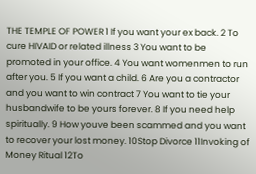THE TEMPLE OF POWER 1 If you want your ex back. 2 To cure HIVAID or related illness 3 You want to be promoted in your office. 4 You want womenmen to run after you. 5 If you want a child. 6 Are you a contractor and you want to win contract 7 You want to tie your husbandwife to be yours forever. 8 If you need help spiritually. 9 How youve been scammed and you want to recover your lost money. 10Stop Divorce 11Invoking of Money Ritual 12To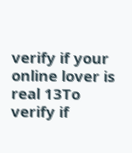verify if your online lover is real 13To verify if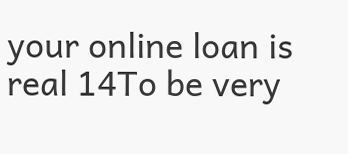your online loan is real 14To be very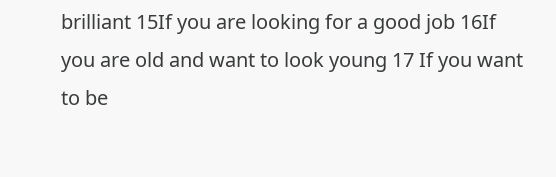brilliant 15If you are looking for a good job 16If you are old and want to look young 17 If you want to be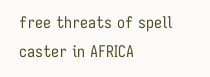free threats of spell caster in AFRICA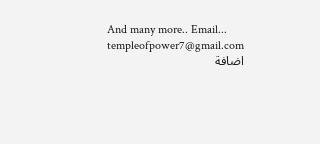And many more.. Email... templeofpower7@gmail.com
اضافة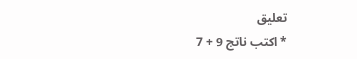تعليق
* اكتب ناتج 9 + 7